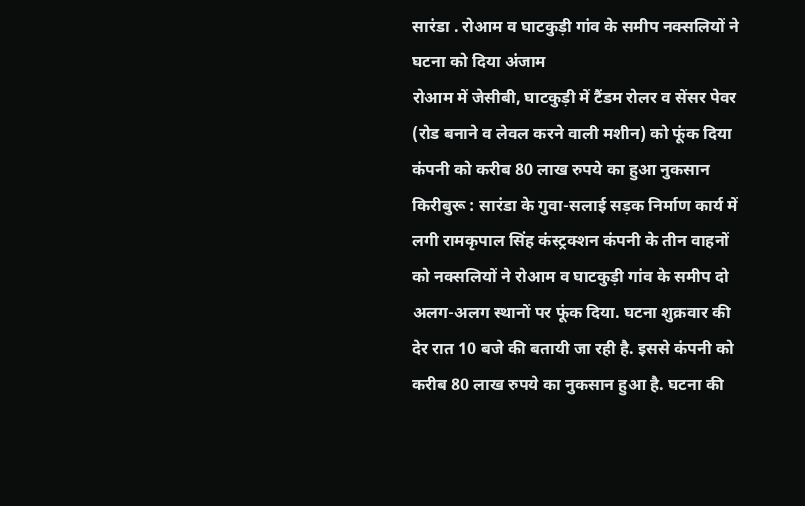सारंडा . रोआम व घाटकुड़ी गांव के समीप नक्सलियों ने घटना को दिया अंजाम
रोआम में जेसीबी, घाटकुड़ी में टैंडम रोलर व सेंसर पेवर (रोड बनाने व लेवल करने वाली मशीन) को फूंक दिया
कंपनी को करीब 80 लाख रुपये का हुआ नुकसान
किरीबुरू : सारंडा के गुवा-सलाई सड़क निर्माण कार्य में लगी रामकृपाल सिंह कंस्ट्रक्शन कंपनी के तीन वाहनों को नक्सलियों ने रोआम व घाटकुड़ी गांव के समीप दो अलग-अलग स्थानों पर फूंक दिया. घटना शुक्रवार की देर रात 10 बजे की बतायी जा रही है. इससे कंपनी को करीब 80 लाख रुपये का नुकसान हुआ है. घटना की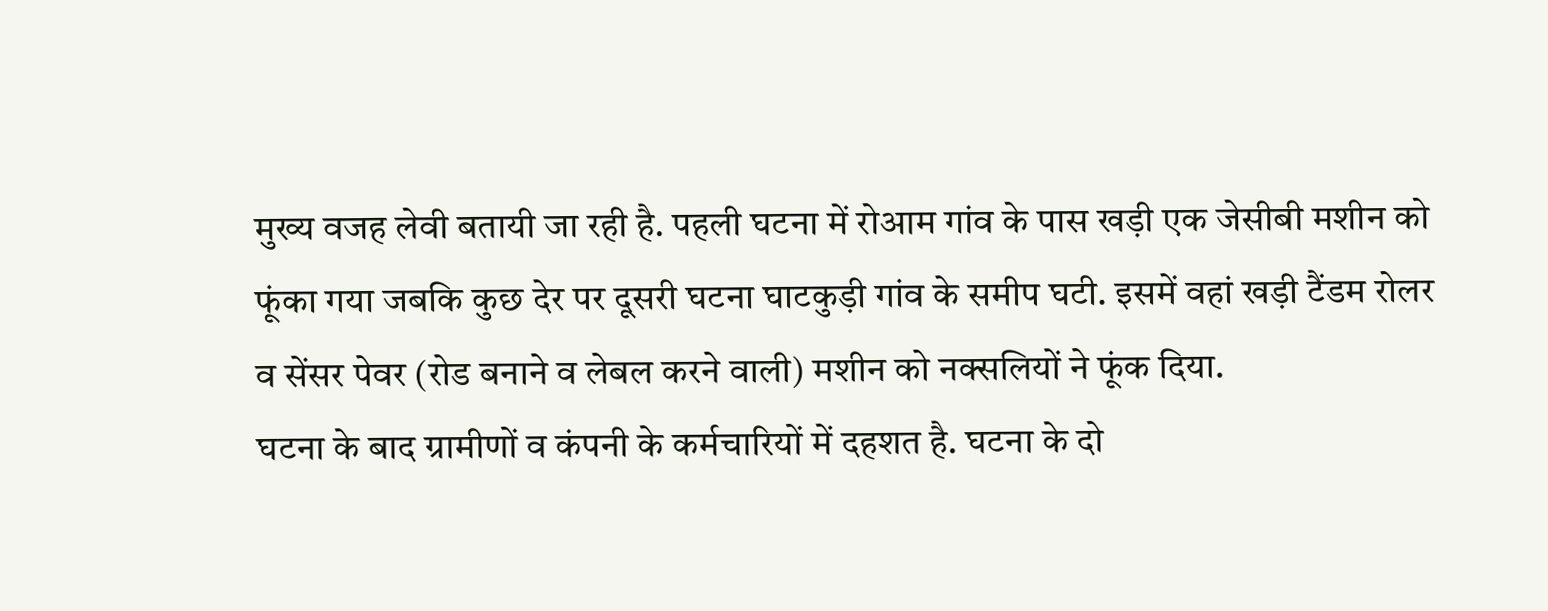मुख्य वजह लेवी बतायी जा रही है. पहली घटना में रोआम गांव के पास खड़ी एक जेसीबी मशीन को फूंका गया जबकि कुछ देर पर दूसरी घटना घाटकुड़ी गांव के समीप घटी. इसमें वहां खड़ी टैंडम रोलर व सेंसर पेवर (रोड बनाने व लेबल करने वाली) मशीन को नक्सलियों ने फूंक दिया.
घटना के बाद ग्रामीणों व कंपनी के कर्मचारियों में दहशत है. घटना के दो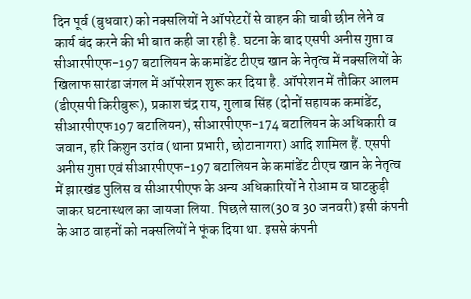दिन पूर्व (बुधवार) को नक्सलियों ने ऑपरेटरों से वाहन की चाबी छीन लेने व कार्य बंद करने की भी बात कही जा रही है. घटना के बाद एसपी अनीस गुप्ता व सीआरपीएफ-197 बटालियन के कमांडेंट टीएच खान के नेतृत्व में नक्सलियों के खिलाफ सारंडा जंगल में ऑपरेशन शुरू कर दिया है. ऑपरेशन में तौकिर आलम (डीएसपी किरीबुरू), प्रकाश चंद्र राय, गुलाब सिंह (दोनों सहायक कमांडेंट, सीआरपीएफ197 बटालियन), सीआरपीएफ-174 बटालियन के अधिकारी व जवान, हरि किशुन उरांव (थाना प्रभारी, छोटानागरा) आदि शामिल हैं. एसपी अनीस गुप्ता एवं सीआरपीएफ-197 बटालियन के कमांडेंट टीएच खान के नेतृत्व में झारखंड पुलिस व सीआरपीएफ के अन्य अधिकारियों ने रोआम व घाटकुड़ी जाकर घटनास्थल का जायजा लिया. पिछले साल(30 व 30 जनवरी) इसी कंपनी के आठ वाहनों को नक्सलियों ने फूंक दिया था. इससे कंपनी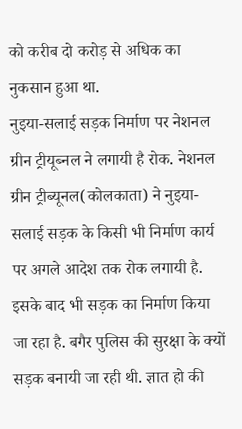को करीब दो करोड़ से अधिक का नुकसान हुआ था.
नुइया-सलाई सड़क निर्माण पर नेशनल ग्रीन ट्रीयूब्नल ने लगायी है रोक. नेशनल ग्रीन ट्रीब्यूनल(कोलकाता) ने नुइया-सलाई सड़क के किसी भी निर्माण कार्य पर अगले आदेश तक रोक लगायी है. इसके बाद भी सड़क का निर्माण किया जा रहा है. बगैर पुलिस की सुरक्षा के क्यों सड़क बनायी जा रही थी. ज्ञात हो की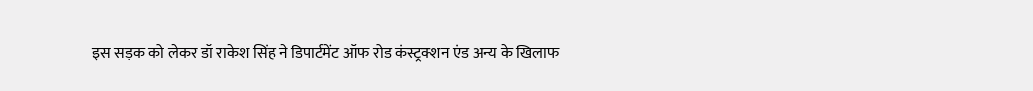इस सड़क को लेकर डॉ राकेश सिंह ने डिपार्टमेंट ऑफ रोड कंस्ट्रक्शन एंड अन्य के खिलाफ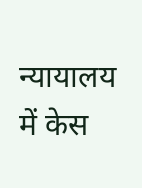न्यायालय में केस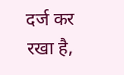दर्ज कर रखा है,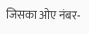जिसका ओए नंबर-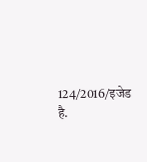124/2016/इजेड है.